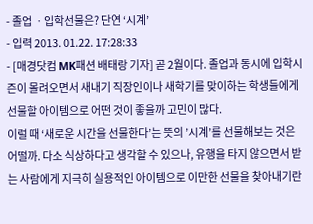- 졸업 ㆍ입학선물은? 단연 ‘시계’
- 입력 2013. 01.22. 17:28:33
- [매경닷컴 MK패션 배태랑 기자] 곧 2월이다. 졸업과 동시에 입학시즌이 몰려오면서 새내기 직장인이나 새학기를 맞이하는 학생들에게 선물할 아이템으로 어떤 것이 좋을까 고민이 많다.
이럴 때 ‘새로운 시간을 선물한다’는 뜻의 ’시계’를 선물해보는 것은 어떨까. 다소 식상하다고 생각할 수 있으나, 유행을 타지 않으면서 받는 사람에게 지극히 실용적인 아이템으로 이만한 선물을 찾아내기란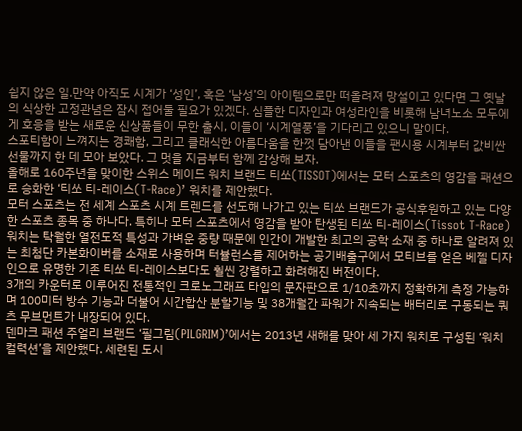쉽지 않은 일.만약 아직도 시계가 ‘성인’, 혹은 ‘남성’의 아이템으로만 떠올려져 망설이고 있다면 그 옛날의 식상한 고정관념은 잠시 접어둘 필요가 있겠다. 심플한 디자인과 여성라인을 비롯해 남녀노소 모두에게 호응을 받는 새로운 신상품들이 무한 출시, 이들이 ‘시계열풍’을 기다리고 있으니 말이다.
스포티함이 느껴지는 경쾌함, 그리고 클래식한 아름다움을 한껏 담아낸 이들을 팬시용 시계부터 값비싼 선물까지 한 데 모아 보았다. 그 멋을 지금부터 함께 감상해 보자.
올해로 160주년을 맞이한 스위스 메이드 워치 브랜드 티쏘(TISSOT)에서는 모터 스포츠의 영감을 패션으로 승화한 ‘티쏘 티-레이스(T-Race)’ 워치를 제안했다.
모터 스포츠는 전 세계 스포츠 시계 트렌드를 선도해 나가고 있는 티쏘 브랜드가 공식후원하고 있는 다양한 스포츠 종목 중 하나다. 특히나 모터 스포츠에서 영감을 받아 탄생된 티쏘 티-레이스(Tissot T-Race) 워치는 탁월한 열전도적 특성과 가벼운 중량 때문에 인간이 개발한 최고의 공학 소재 중 하나로 알려져 있는 최첨단 카본화이버를 소재로 사용하며 터뷸런스를 제어하는 공기배출구에서 모티브를 얻은 베젤 디자인으로 유명한 기존 티쏘 티-레이스보다도 휠씬 강렬하고 화려해진 버전이다.
3개의 카운터로 이루어진 전통적인 크로노그래프 타입의 문자판으로 1/10초까지 정확하게 측정 가능하며 100미터 방수 기능과 더불어 시간합산 분할기능 및 38개월간 파워가 지속되는 배터리로 구동되는 쿼츠 무브먼트가 내장되어 있다.
덴마크 패션 주얼리 브랜드 ‘필그림(PILGRIM)’에서는 2013년 새해를 맞아 세 가지 워치로 구성된 ‘워치 컬력션’을 제안했다. 세련된 도시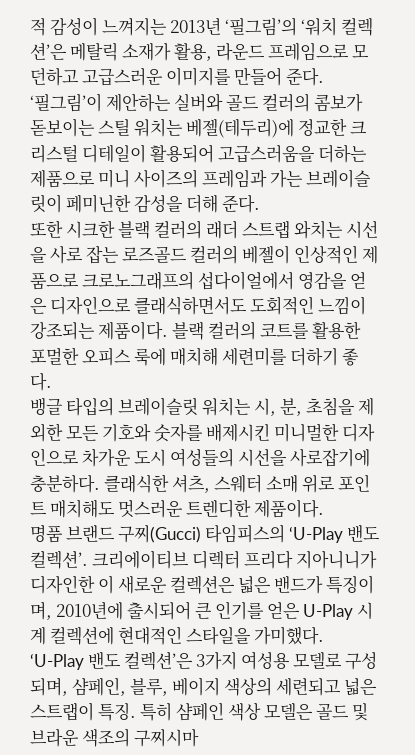적 감성이 느껴지는 2013년 ‘필그림’의 ‘워치 컬렉션’은 메탈릭 소재가 활용, 라운드 프레임으로 모던하고 고급스러운 이미지를 만들어 준다.
‘필그림’이 제안하는 실버와 골드 컬러의 콤보가 돋보이는 스틸 워치는 베젤(테두리)에 정교한 크리스털 디테일이 활용되어 고급스러움을 더하는 제품으로 미니 사이즈의 프레임과 가는 브레이슬릿이 페미닌한 감성을 더해 준다.
또한 시크한 블랙 컬러의 래더 스트랩 와치는 시선을 사로 잡는 로즈골드 컬러의 베젤이 인상적인 제품으로 크로노그래프의 섭다이얼에서 영감을 얻은 디자인으로 클래식하면서도 도회적인 느낌이 강조되는 제품이다. 블랙 컬러의 코트를 활용한 포멀한 오피스 룩에 매치해 세련미를 더하기 좋다.
뱅글 타입의 브레이슬릿 워치는 시, 분, 초침을 제외한 모든 기호와 숫자를 배제시킨 미니멀한 디자인으로 차가운 도시 여성들의 시선을 사로잡기에 충분하다. 클래식한 셔츠, 스웨터 소매 위로 포인트 매치해도 멋스러운 트렌디한 제품이다.
명품 브랜드 구찌(Gucci) 타임피스의 ‘U-Play 밴도 컬렉션’. 크리에이티브 디렉터 프리다 지아니니가 디자인한 이 새로운 컬렉션은 넓은 밴드가 특징이며, 2010년에 출시되어 큰 인기를 얻은 U-Play 시계 컬렉션에 현대적인 스타일을 가미했다.
‘U-Play 밴도 컬렉션’은 3가지 여성용 모델로 구성되며, 샴페인, 블루, 베이지 색상의 세련되고 넓은 스트랩이 특징. 특히 샴페인 색상 모델은 골드 및 브라운 색조의 구찌시마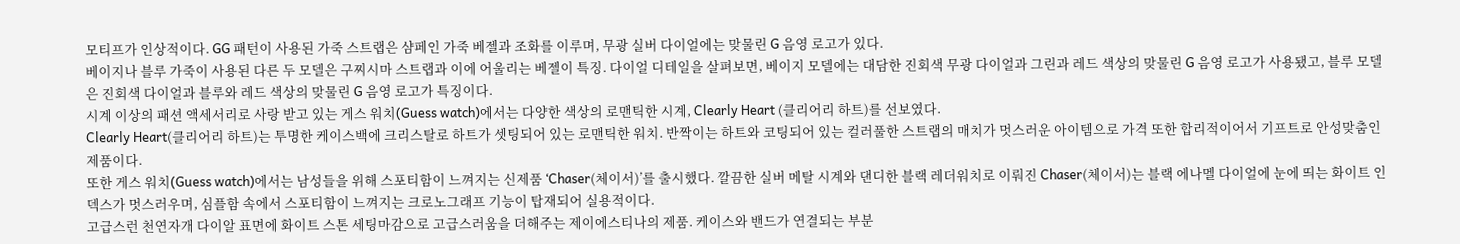모티프가 인상적이다. GG 패턴이 사용된 가죽 스트랩은 샴페인 가죽 베젤과 조화를 이루며, 무광 실버 다이얼에는 맞물린 G 음영 로고가 있다.
베이지나 블루 가죽이 사용된 다른 두 모델은 구찌시마 스트랩과 이에 어울리는 베젤이 특징. 다이얼 디테일을 살펴보면, 베이지 모델에는 대담한 진회색 무광 다이얼과 그린과 레드 색상의 맞물린 G 음영 로고가 사용됐고, 블루 모델은 진회색 다이얼과 블루와 레드 색상의 맞물린 G 음영 로고가 특징이다.
시계 이상의 패션 액세서리로 사랑 받고 있는 게스 워치(Guess watch)에서는 다양한 색상의 로맨틱한 시계, Clearly Heart (클리어리 하트)를 선보였다.
Clearly Heart(클리어리 하트)는 투명한 케이스백에 크리스탈로 하트가 셋팅되어 있는 로맨틱한 워치. 반짝이는 하트와 코팅되어 있는 컬러풀한 스트랩의 매치가 멋스러운 아이템으로 가격 또한 합리적이어서 기프트로 안성맞춤인 제품이다.
또한 게스 워치(Guess watch)에서는 남성들을 위해 스포티함이 느껴지는 신제품 ‘Chaser(체이서)’를 출시했다. 깔끔한 실버 메탈 시계와 댄디한 블랙 레더워치로 이뤄진 Chaser(체이서)는 블랙 에나멜 다이얼에 눈에 띄는 화이트 인덱스가 멋스러우며, 심플함 속에서 스포티함이 느껴지는 크로노그래프 기능이 탑재되어 실용적이다.
고급스런 천연자개 다이알 표면에 화이트 스톤 세팅마감으로 고급스러움을 더해주는 제이에스티나의 제품. 케이스와 밴드가 연결되는 부분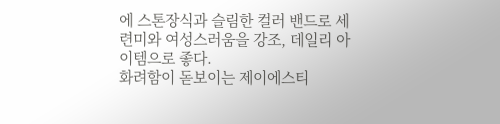에 스톤장식과 슬림한 컬러 밴드로 세련미와 여성스러움을 강조, 데일리 아이템으로 좋다.
화려함이 돋보이는 제이에스티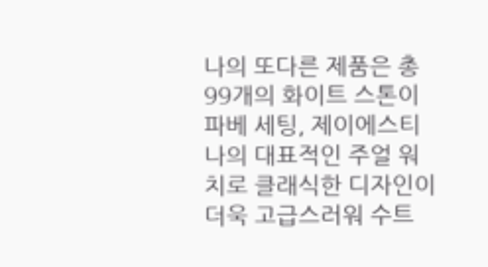나의 또다른 제품은 총 99개의 화이트 스톤이 파베 세팅, 제이에스티나의 대표적인 주얼 워치로 클래식한 디자인이 더욱 고급스러워 수트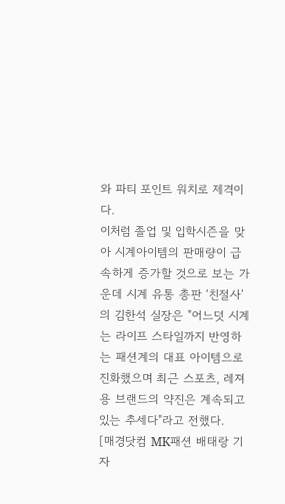와 파티 포인트 워치로 제격이다.
이처럼 졸업 및 입학시즌을 맞아 시계아이템의 판매량이 급속하게 증가할 것으로 보는 가운데 시계 유통 총판 ‘친절사’의 김한석 실장은 "어느덧 시계는 라이프 스타일까지 반영하는 패션계의 대표 아이템으로 진화했으며 최근 스포츠, 레져용 브랜드의 약진은 계속되고 있는 추세다"라고 전했다.
[매경닷컴 MK패션 배태랑 기자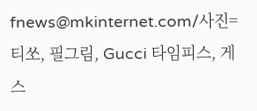fnews@mkinternet.com/사진=티쏘, 필그림, Gucci 타임피스, 게스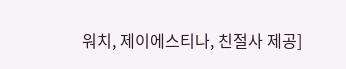워치, 제이에스티나, 친절사 제공]